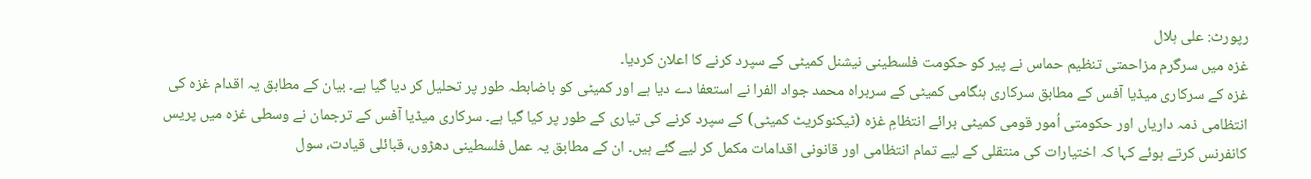رپورٹ: علی ہلال
غزہ میں سرگرم مزاحمتی تنظیم حماس نے پیر کو حکومت فلسطینی نیشنل کمیٹی کے سپرد کرنے کا اعلان کردیا۔
غزہ کے سرکاری میڈیا آفس کے مطابق سرکاری ہنگامی کمیٹی کے سربراہ محمد جواد الفرا نے استعفا دے دیا ہے اور کمیٹی کو باضابطہ طور پر تحلیل کر دیا گیا ہے۔ بیان کے مطابق یہ اقدام غزہ کی انتظامی ذمہ داریاں اور حکومتی اُمور قومی کمیٹی برائے انتظامِ غزہ (ٹیکنوکریٹ کمیٹی) کے سپرد کرنے کی تیاری کے طور پر کیا گیا ہے۔ سرکاری میڈیا آفس کے ترجمان نے وسطی غزہ میں پریس کانفرنس کرتے ہوئے کہا کہ اختیارات کی منتقلی کے لیے تمام انتظامی اور قانونی اقدامات مکمل کر لیے گئے ہیں۔ ان کے مطابق یہ عمل فلسطینی دھڑوں، قبائلی قیادت، سول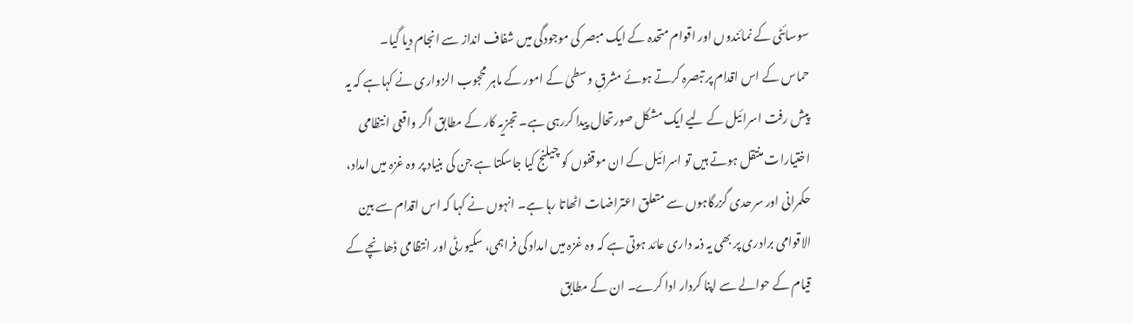سوسائٹی کے نمائندوں اور اقوام متحدہ کے ایک مبصر کی موجودگی میں شفاف انداز سے انجام دیا گیا۔
حماس کے اس اقدام پر تبصرہ کرتے ہوئے مشرقِ وسطیٰ کے امور کے ماہر محجوب الزواری نے کہاہے کہ یہ پیش رفت اسرائیل کے لیے ایک مشکل صورتحال پیدا کررہی ہے۔ تجزیہ کار کے مطابق اگر واقعی انتظامی اختیارات منتقل ہوتے ہیں تو اسرائیل کے ان موقفوں کو چیلنج کیا جاسکتا ہے جن کی بنیاد پر وہ غزہ میں امداد، حکمرانی اور سرحدی گزرگاہوں سے متعلق اعتراضات اٹھاتا رہا ہے۔ انہوں نے کہا کہ اس اقدام سے بین الاقوامی برادری پر بھی یہ ذمہ داری عائد ہوتی ہے کہ وہ غزہ میں امداد کی فراہمی، سکیورٹی اور انتظامی ڈھانچے کے قیام کے حوالے سے اپنا کردار ادا کرے۔ ان کے مطابق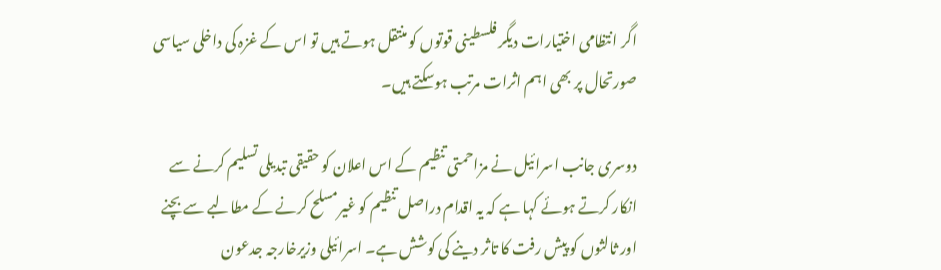اگر انتظامی اختیارات دیگر فلسطینی قوتوں کو منتقل ہوتے ہیں تو اس کے غزہ کی داخلی سیاسی صورتحال پر بھی اہم اثرات مرتب ہوسکتے ہیں۔

دوسری جانب اسرائیل نے مزاحمتی تنظیم کے اس اعلان کو حقیقی تبدیلی تسلیم کرنے سے انکار کرتے ہوئے کہا ہے کہ یہ اقدام دراصل تنظیم کو غیرمسلح کرنے کے مطالبے سے بچنے اور ثالثوں کو پیش رفت کا تاثر دینے کی کوشش ہے۔ اسرائیلی وزیرخارجہ جدعون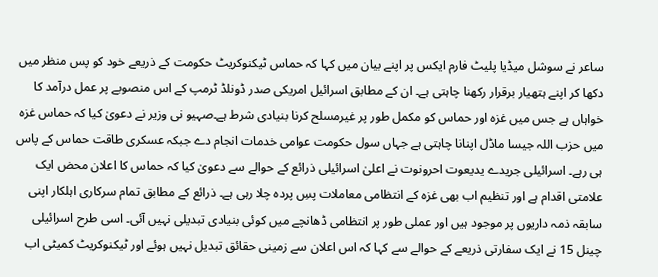ساعر نے سوشل میڈیا پلیٹ فارم ایکس پر اپنے بیان میں کہا کہ حماس ٹیکنوکریٹ حکومت کے ذریعے خود کو پس منظر میں دکھا کر اپنے ہتھیار برقرار رکھنا چاہتی ہے۔ ان کے مطابق اسرائیل امریکی صدر ڈونلڈ ٹرمپ کے اس منصوبے پر عمل درآمد کا خواہاں ہے جس میں غزہ اور حماس کو مکمل طور پر غیرمسلح کرنا بنیادی شرط ہے۔صہیو نی وزیر نے دعویٰ کیا کہ حماس غزہ میں حزب اللہ جیسا ماڈل اپنانا چاہتی ہے جہاں سول حکومت عوامی خدمات انجام دے جبکہ عسکری طاقت حماس کے پاس ہی رہے۔ اسرائیلی جریدے یدیعوت احرونوت نے اعلیٰ اسرائیلی ذرائع کے حوالے سے دعویٰ کیا کہ حماس کا اعلان محض ایک علامتی اقدام ہے اور تنظیم اب بھی غزہ کے انتظامی معاملات پسِ پردہ چلا رہی ہے۔ ذرائع کے مطابق تمام سرکاری اہلکار اپنی سابقہ ذمہ داریوں پر موجود ہیں اور عملی طور پر انتظامی ڈھانچے میں کوئی بنیادی تبدیلی نہیں آئی۔ اسی طرح اسرائیلی چینل 15 نے ایک سفارتی ذریعے کے حوالے سے کہا کہ اس اعلان سے زمینی حقائق تبدیل نہیں ہوئے اور ٹیکنوکریٹ کمیٹی اب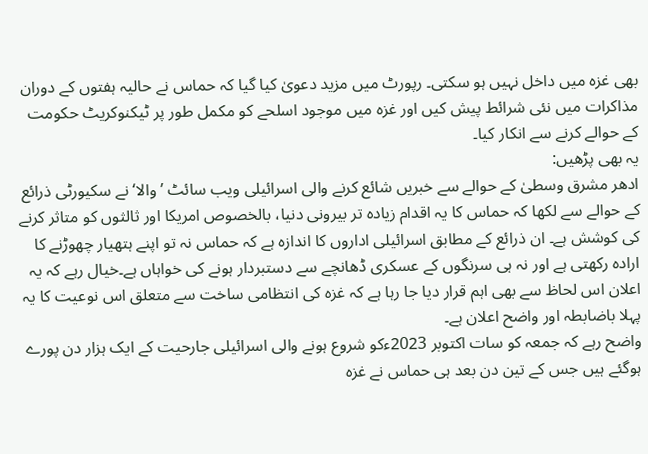بھی غزہ میں داخل نہیں ہو سکتی۔ رپورٹ میں مزید دعویٰ کیا گیا کہ حماس نے حالیہ ہفتوں کے دوران مذاکرات میں نئی شرائط پیش کیں اور غزہ میں موجود اسلحے کو مکمل طور پر ٹیکنوکریٹ حکومت کے حوالے کرنے سے انکار کیا۔
یہ بھی پڑھیں:
ادھر مشرق وسطیٰ کے حوالے سے خبریں شائع کرنے والی اسرائیلی ویب سائٹ ’والا‘ نے سکیورٹی ذرائع کے حوالے سے لکھا کہ حماس کا یہ اقدام زیادہ تر بیرونی دنیا، بالخصوص امریکا اور ثالثوں کو متاثر کرنے کی کوشش ہے۔ ان ذرائع کے مطابق اسرائیلی اداروں کا اندازہ ہے کہ حماس نہ تو اپنے ہتھیار چھوڑنے کا ارادہ رکھتی ہے اور نہ ہی سرنگوں کے عسکری ڈھانچے سے دستبردار ہونے کی خواہاں ہے۔خیال رہے کہ یہ اعلان اس لحاظ سے بھی اہم قرار دیا جا رہا ہے کہ غزہ کی انتظامی ساخت سے متعلق اس نوعیت کا یہ پہلا باضابطہ اور واضح اعلان ہے۔
واضح رہے کہ جمعہ کو سات اکتوبر 2023ءکو شروع ہونے والی اسرائیلی جارحیت کے ایک ہزار دن پورے ہوگئے ہیں جس کے تین دن بعد ہی حماس نے غزہ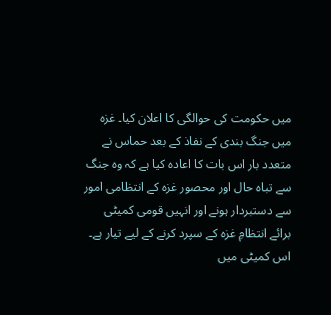میں حکومت کی حوالگی کا اعلان کیا۔ غزہ میں جنگ بندی کے نفاذ کے بعد حماس نے متعدد بار اس بات کا اعادہ کیا ہے کہ وہ جنگ سے تباہ حال اور محصور غزہ کے انتظامی امور سے دستبردار ہونے اور انہیں قومی کمیٹی برائے انتظامِ غزہ کے سپرد کرنے کے لیے تیار ہے۔ اس کمیٹی میں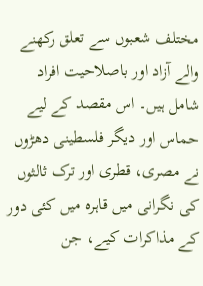مختلف شعبوں سے تعلق رکھنے والے آزاد اور باصلاحیت افراد شامل ہیں۔ اس مقصد کے لیے حماس اور دیگر فلسطینی دھڑوں نے مصری، قطری اور ترک ثالثوں کی نگرانی میں قاہرہ میں کئی دور کے مذاکرات کیے، جن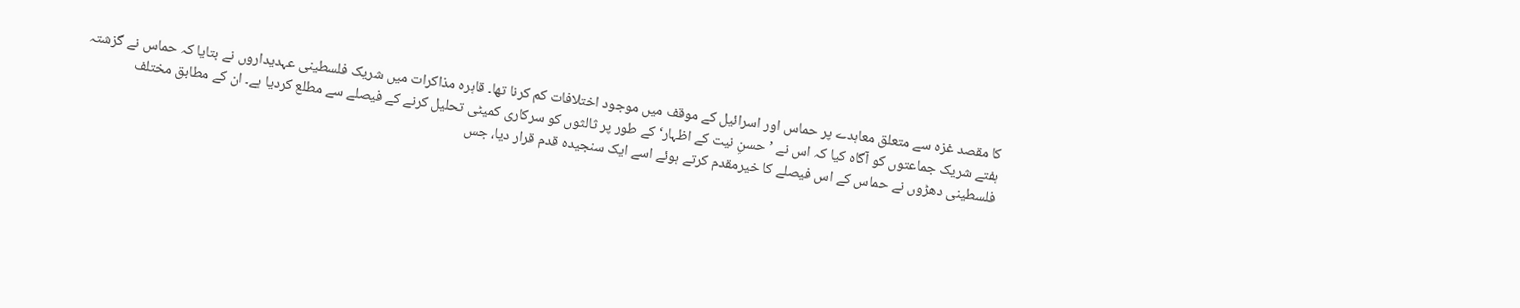کا مقصد غزہ سے متعلق معاہدے پر حماس اور اسرائیل کے موقف میں موجود اختلافات کم کرنا تھا۔ قاہرہ مذاکرات میں شریک فلسطینی عہدیداروں نے بتایا کہ حماس نے گزشتہ ہفتے شریک جماعتوں کو آگاہ کیا کہ اس نے ’حسنِ نیت کے اظہار‘ کے طور پر ثالثوں کو سرکاری کمیٹی تحلیل کرنے کے فیصلے سے مطلع کردیا ہے۔ ان کے مطابق مختلف فلسطینی دھڑوں نے حماس کے اس فیصلے کا خیرمقدم کرتے ہوئے اسے ایک سنجیدہ قدم قرار دیا، جس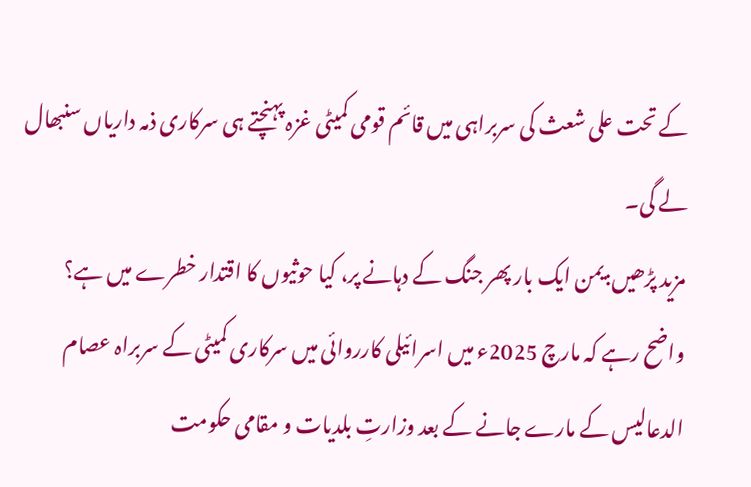کے تحت علی شعث کی سربراہی میں قائم قومی کمیٹی غزہ پہنچتے ہی سرکاری ذمہ داریاں سنبھال لے گی۔
مزید پڑھیں:یمن ایک بار پھر جنگ کے دہانے پر، کیا حوثیوں کا اقتدار خطرے میں ہے؟
واضح رہے کہ مارچ 2025ء میں اسرائیلی کارروائی میں سرکاری کمیٹی کے سربراہ عصام الدعالیس کے مارے جانے کے بعد وزارتِ بلدیات و مقامی حکومت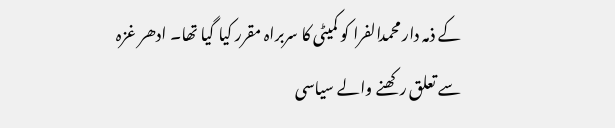کے ذمہ دار محمدالفرا کو کمیٹی کا سربراہ مقرر کیا گیا تھا۔ ادھر غزہ سے تعلق رکھنے والے سیاسی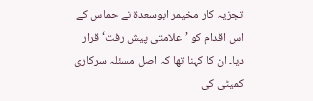تجزیہ کار مخیمر ابوسعدة نے حماس کے اس اقدام کو ’علامتی پیش رفت‘ قرار دیا۔ ان کا کہنا تھا کہ اصل مسئلہ سرکاری کمیٹی کی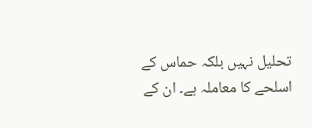تحلیل نہیں بلکہ حماس کے اسلحے کا معاملہ ہے۔ ان کے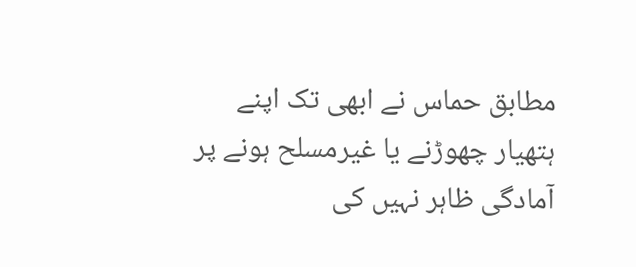مطابق حماس نے ابھی تک اپنے ہتھیار چھوڑنے یا غیرمسلح ہونے پر آمادگی ظاہر نہیں کی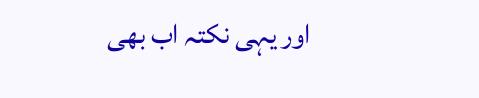اور یہی نکتہ اب بھی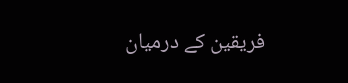فریقین کے درمیان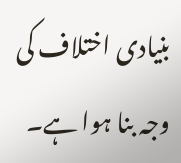بنیادی اختلاف کی وجہ بنا ہوا ہے۔